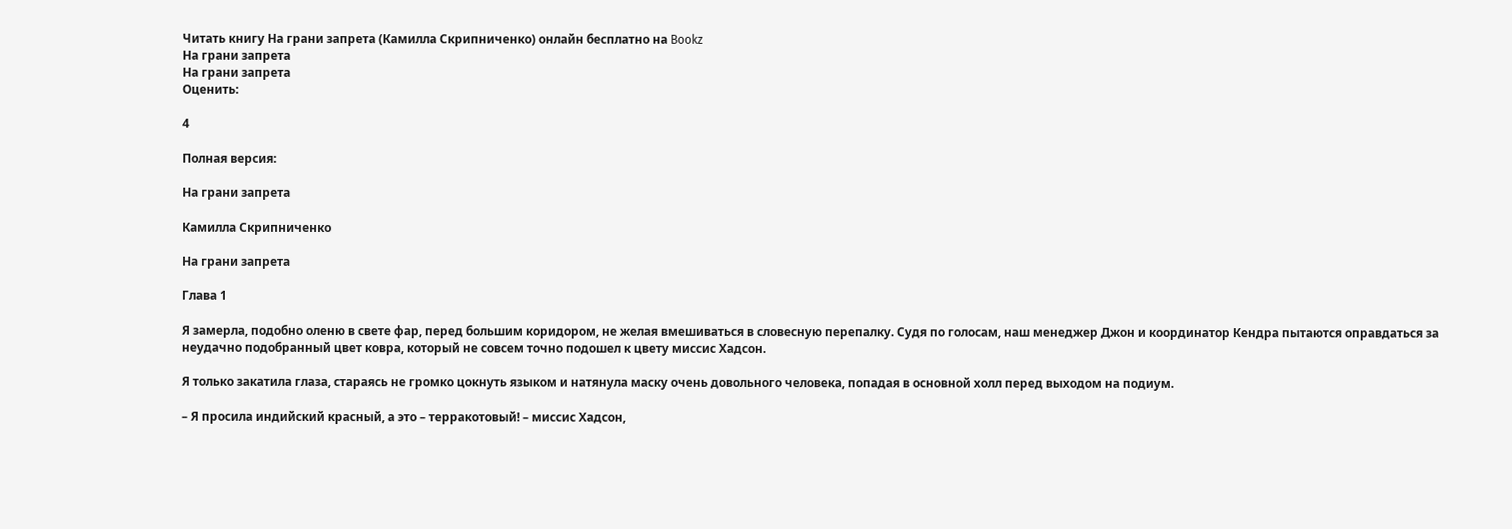Читать книгу На грани запрета (Камилла Скрипниченко) онлайн бесплатно на Bookz
На грани запрета
На грани запрета
Оценить:

4

Полная версия:

На грани запрета

Камилла Скрипниченко

На грани запрета

Глава 1

Я замерла, подобно оленю в свете фар, перед большим коридором, не желая вмешиваться в словесную перепалку. Судя по голосам, наш менеджер Джон и координатор Кендра пытаются оправдаться за неудачно подобранный цвет ковра, который не совсем точно подошел к цвету миссис Хадсон.

Я только закатила глаза, стараясь не громко цокнуть языком и натянула маску очень довольного человека, попадая в основной холл перед выходом на подиум.

– Я просила индийский красный, а это – терракотовый! – миссис Хадсон,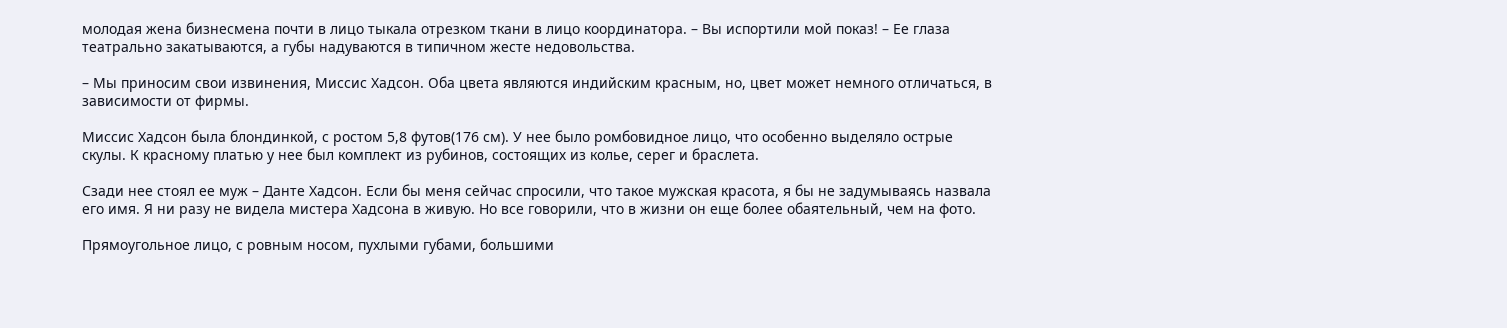молодая жена бизнесмена почти в лицо тыкала отрезком ткани в лицо координатора. – Вы испортили мой показ! – Ее глаза театрально закатываются, а губы надуваются в типичном жесте недовольства.

– Мы приносим свои извинения, Миссис Хадсон. Оба цвета являются индийским красным, но, цвет может немного отличаться, в зависимости от фирмы.

Миссис Хадсон была блондинкой, с ростом 5,8 футов(176 см). У нее было ромбовидное лицо, что особенно выделяло острые скулы. К красному платью у нее был комплект из рубинов, состоящих из колье, серег и браслета.

Сзади нее стоял ее муж – Данте Хадсон. Если бы меня сейчас спросили, что такое мужская красота, я бы не задумываясь назвала его имя. Я ни разу не видела мистера Хадсона в живую. Но все говорили, что в жизни он еще более обаятельный, чем на фото.

Прямоугольное лицо, с ровным носом, пухлыми губами, большими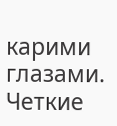карими глазами. Четкие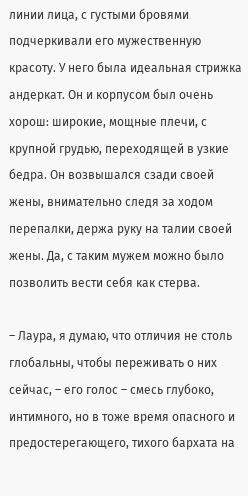линии лица, с густыми бровями подчеркивали его мужественную красоту. У него была идеальная стрижка андеркат. Он и корпусом был очень хорош: широкие, мощные плечи, с крупной грудью, переходящей в узкие бедра. Он возвышался сзади своей жены, внимательно следя за ходом перепалки, держа руку на талии своей жены. Да, с таким мужем можно было позволить вести себя как стерва.

– Лаура, я думаю, что отличия не столь глобальны, чтобы переживать о них сейчас, – его голос – смесь глубоко, интимного, но в тоже время опасного и предостерегающего, тихого бархата на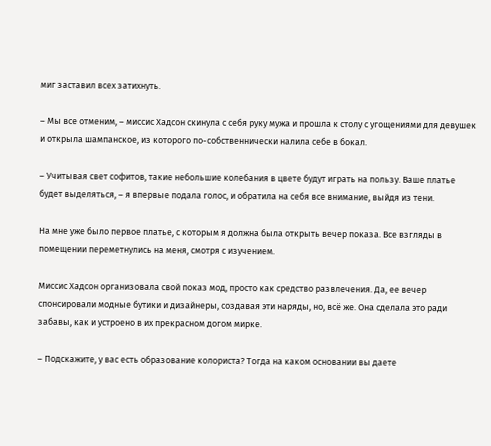миг заставил всех затихнуть.

– Мы все отменим, – миссис Хадсон скинула с себя руку мужа и прошла к столу с угощениями для девушек и открыла шампанское, из которого по-собственнически налила себе в бокал.

– Учитывая свет софитов, такие небольшие колебания в цвете будут играть на пользу. Ваше платье будет выделяться, – я впервые подала голос, и обратила на себя все внимание, выйдя из тени.

На мне уже было первое платье, с которым я должна была открыть вечер показа. Все взгляды в помещении переметнулись на меня, смотря с изучением.

Миссис Хадсон организовала свой показ мод, просто как средство развлечения. Да, ее вечер спонсировали модные бутики и дизайнеры, создавая эти наряды, но, всё же. Она сделала это ради забавы, как и устроено в их прекрасном догом мирке.

– Подскажите, у вас есть образование колориста? Тогда на каком основании вы даете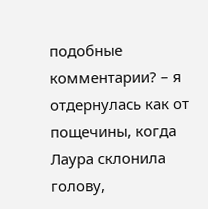подобные комментарии? – я отдернулась как от пощечины, когда Лаура склонила голову,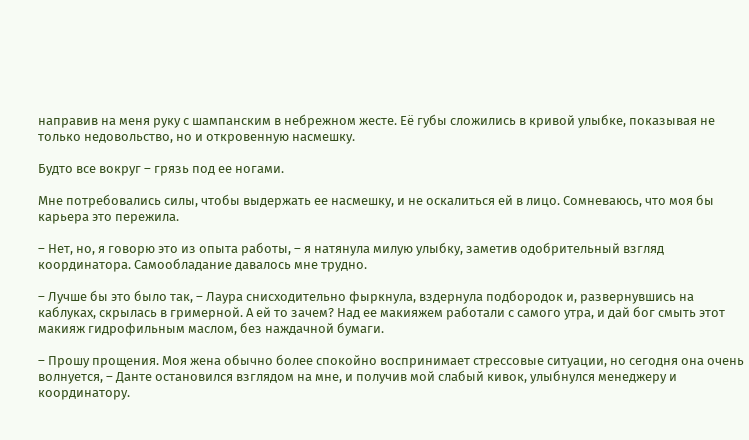направив на меня руку с шампанским в небрежном жесте. Её губы сложились в кривой улыбке, показывая не только недовольство, но и откровенную насмешку.

Будто все вокруг – грязь под ее ногами.

Мне потребовались силы, чтобы выдержать ее насмешку, и не оскалиться ей в лицо. Сомневаюсь, что моя бы карьера это пережила.

– Нет, но, я говорю это из опыта работы, – я натянула милую улыбку, заметив одобрительный взгляд координатора. Самообладание давалось мне трудно.

– Лучше бы это было так, – Лаура снисходительно фыркнула, вздернула подбородок и, развернувшись на каблуках, скрылась в гримерной. А ей то зачем? Над ее макияжем работали с самого утра, и дай бог смыть этот макияж гидрофильным маслом, без наждачной бумаги.

– Прошу прощения. Моя жена обычно более спокойно воспринимает стрессовые ситуации, но сегодня она очень волнуется, – Данте остановился взглядом на мне, и получив мой слабый кивок, улыбнулся менеджеру и координатору.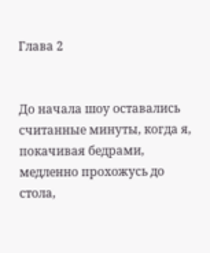Глава 2


До начала шоу оставались считанные минуты, когда я, покачивая бедрами, медленно прохожусь до стола,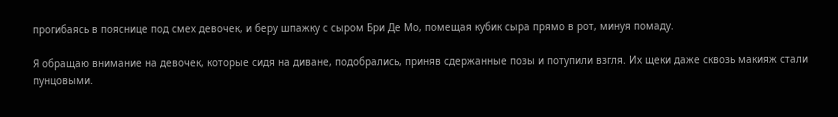прогибаясь в пояснице под смех девочек, и беру шпажку с сыром Бри Де Мо, помещая кубик сыра прямо в рот, минуя помаду.

Я обращаю внимание на девочек, которые сидя на диване, подобрались, приняв сдержанные позы и потупили взгля. Их щеки даже сквозь макияж стали пунцовыми.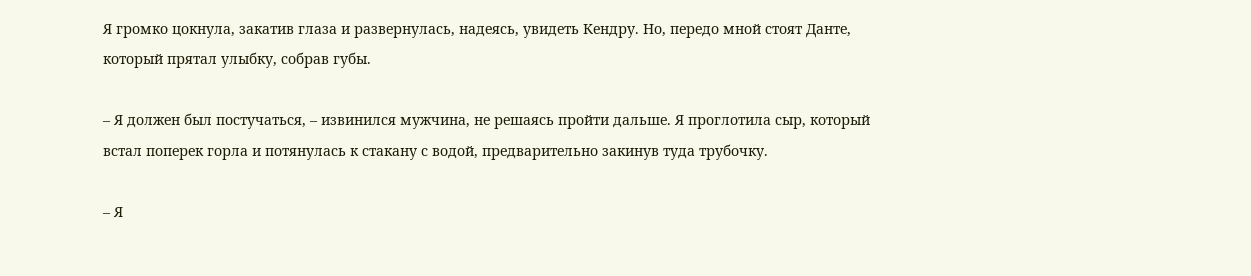Я громко цокнула, закатив глаза и развернулась, надеясь, увидеть Кендру. Но, передо мной стоят Данте, который прятал улыбку, собрав губы.

– Я должен был постучаться, – извинился мужчина, не решаясь пройти дальше. Я проглотила сыр, который встал поперек горла и потянулась к стакану с водой, предварительно закинув туда трубочку.

– Я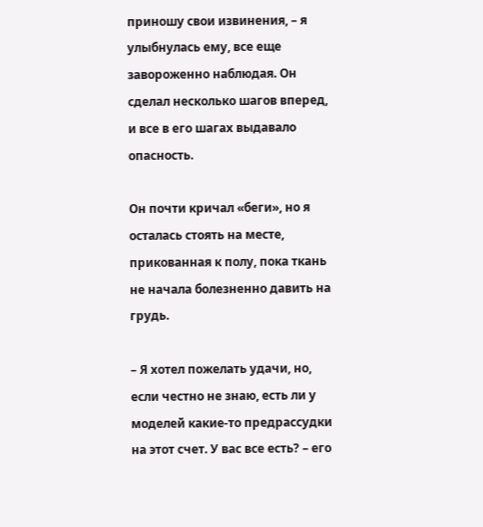приношу свои извинения, – я улыбнулась ему, все еще завороженно наблюдая. Он сделал несколько шагов вперед, и все в его шагах выдавало опасность.

Он почти кричал «беги», но я осталась стоять на месте, прикованная к полу, пока ткань не начала болезненно давить на грудь.

– Я хотел пожелать удачи, но, если честно не знаю, есть ли у моделей какие-то предрассудки на этот счет. У вас все есть? – его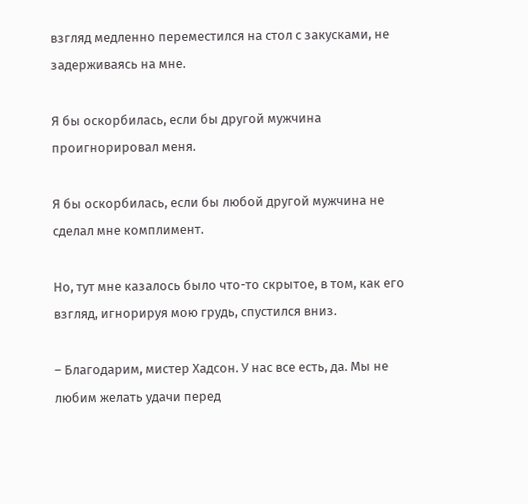взгляд медленно переместился на стол с закусками, не задерживаясь на мне.

Я бы оскорбилась, если бы другой мужчина проигнорировал меня.

Я бы оскорбилась, если бы любой другой мужчина не сделал мне комплимент.

Но, тут мне казалось было что-то скрытое, в том, как его взгляд, игнорируя мою грудь, спустился вниз.

– Благодарим, мистер Хадсон. У нас все есть, да. Мы не любим желать удачи перед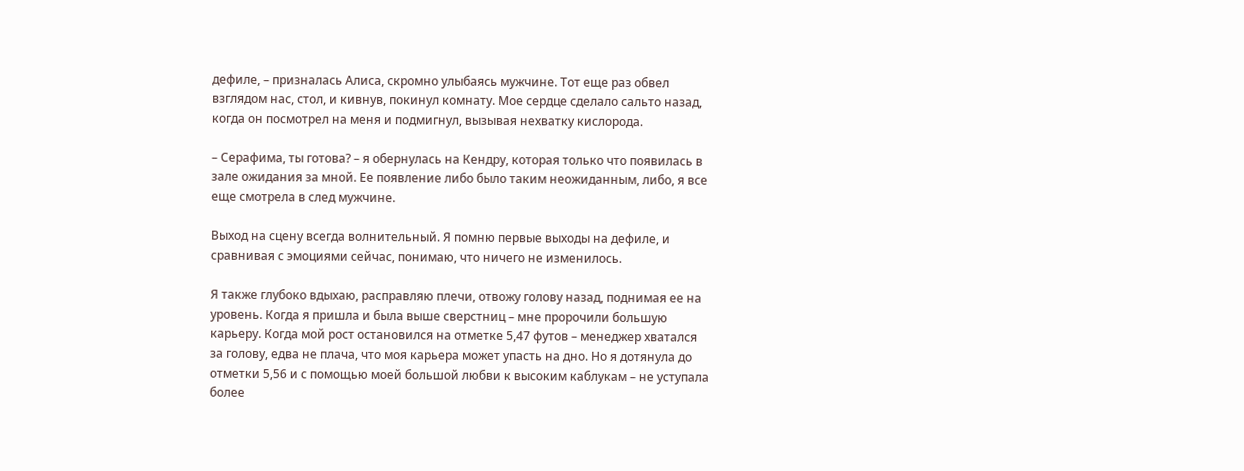дефиле, – призналась Алиса, скромно улыбаясь мужчине. Тот еще раз обвел взглядом нас, стол, и кивнув, покинул комнату. Мое сердце сделало сальто назад, когда он посмотрел на меня и подмигнул, вызывая нехватку кислорода.

– Серафима, ты готова? – я обернулась на Кендру, которая только что появилась в зале ожидания за мной. Ее появление либо было таким неожиданным, либо, я все еще смотрела в след мужчине.

Выход на сцену всегда волнительный. Я помню первые выходы на дефиле, и сравнивая с эмоциями сейчас, понимаю, что ничего не изменилось.

Я также глубоко вдыхаю, расправляю плечи, отвожу голову назад, поднимая ее на уровень. Когда я пришла и была выше сверстниц – мне пророчили большую карьеру. Когда мой рост остановился на отметке 5,47 футов – менеджер хватался за голову, едва не плача, что моя карьера может упасть на дно. Но я дотянула до отметки 5,56 и с помощью моей большой любви к высоким каблукам – не уступала более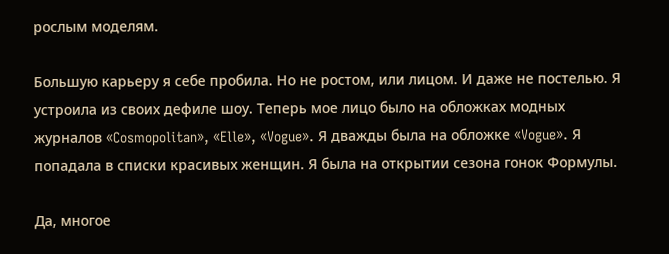рослым моделям.

Большую карьеру я себе пробила. Но не ростом, или лицом. И даже не постелью. Я устроила из своих дефиле шоу. Теперь мое лицо было на обложках модных журналов «Cosmopolitan», «Elle», «Vogue». Я дважды была на обложке «Vogue». Я попадала в списки красивых женщин. Я была на открытии сезона гонок Формулы.

Да, многое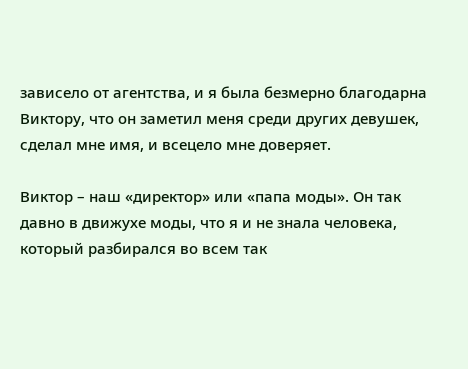зависело от агентства, и я была безмерно благодарна Виктору, что он заметил меня среди других девушек, сделал мне имя, и всецело мне доверяет.

Виктор – наш «директор» или «папа моды». Он так давно в движухе моды, что я и не знала человека, который разбирался во всем так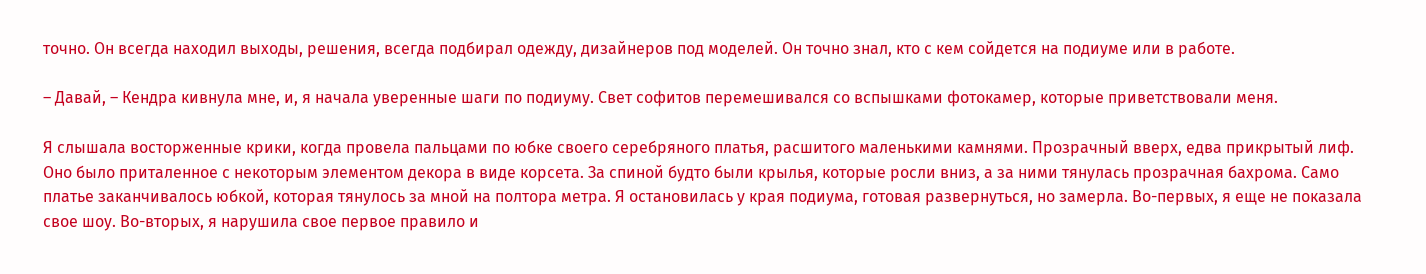точно. Он всегда находил выходы, решения, всегда подбирал одежду, дизайнеров под моделей. Он точно знал, кто с кем сойдется на подиуме или в работе.

– Давай, – Кендра кивнула мне, и, я начала уверенные шаги по подиуму. Свет софитов перемешивался со вспышками фотокамер, которые приветствовали меня.

Я слышала восторженные крики, когда провела пальцами по юбке своего серебряного платья, расшитого маленькими камнями. Прозрачный вверх, едва прикрытый лиф. Оно было приталенное с некоторым элементом декора в виде корсета. За спиной будто были крылья, которые росли вниз, а за ними тянулась прозрачная бахрома. Само платье заканчивалось юбкой, которая тянулось за мной на полтора метра. Я остановилась у края подиума, готовая развернуться, но замерла. Во-первых, я еще не показала свое шоу. Во-вторых, я нарушила свое первое правило и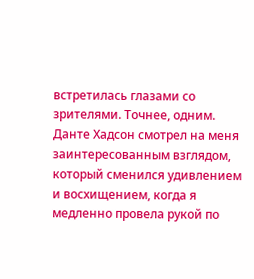встретилась глазами со зрителями. Точнее, одним. Данте Хадсон смотрел на меня заинтересованным взглядом, который сменился удивлением и восхищением, когда я медленно провела рукой по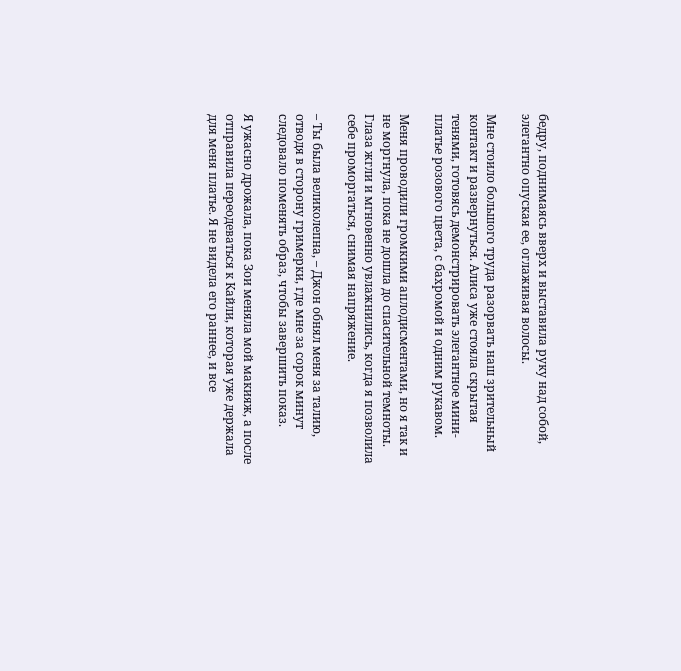бедру, поднимаясь вверх и выставила руку над собой, элегантно опуская ее, оглаживая волосы.

Мне стоило большого труда разорвать наш зрительный контакт и развернуться. Алиса уже стояла скрытая тенями, готовясь демонстрировать элегантное мини-платье розового цвета, с бахромой и одним рукавом.

Меня проводили громкими аплодисментами, но я так и не моргнула, пока не дошла до спасительной темноты. Глаза жгли и мгновенно увлажнились, когда я позволила себе проморгаться, снимая напряжение.

– Ты была великолепна, – Джон обнял меня за талию, отводя в сторону гримерки, где мне за сорок минут следовало поменять образ, чтобы завершить показ.

Я ужасно дрожала, пока Зои меняла мой макияж, а после отправила переодеваться к Кайли, которая уже держала для меня платье. Я не видела его раннее, и все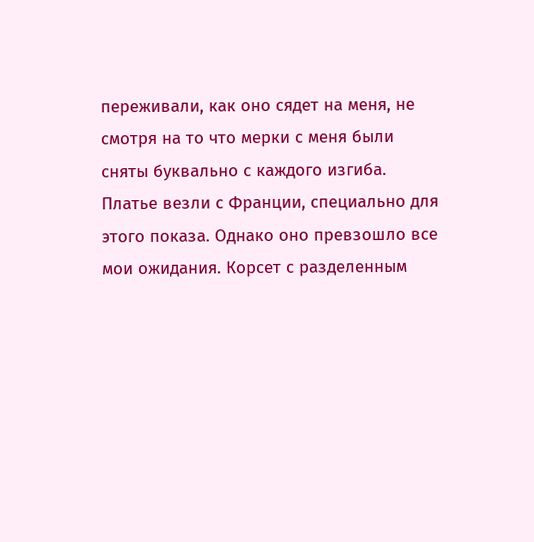переживали, как оно сядет на меня, не смотря на то что мерки с меня были сняты буквально с каждого изгиба. Платье везли с Франции, специально для этого показа. Однако оно превзошло все мои ожидания. Корсет с разделенным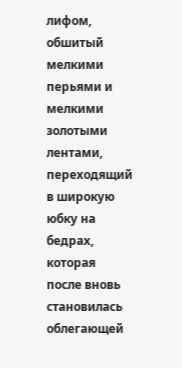лифом, обшитый мелкими перьями и мелкими золотыми лентами, переходящий в широкую юбку на бедрах, которая после вновь становилась облегающей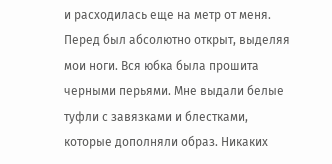и расходилась еще на метр от меня. Перед был абсолютно открыт, выделяя мои ноги. Вся юбка была прошита черными перьями. Мне выдали белые туфли с завязками и блестками, которые дополняли образ. Никаких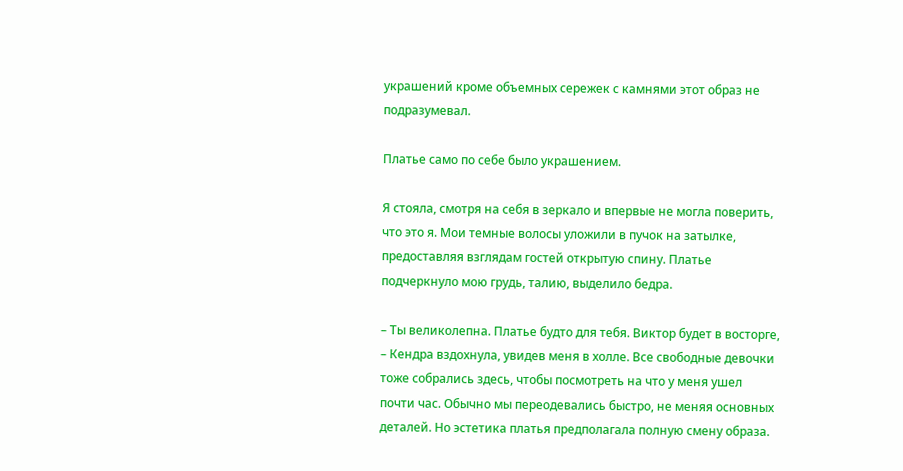украшений кроме объемных сережек с камнями этот образ не подразумевал.

Платье само по себе было украшением.

Я стояла, смотря на себя в зеркало и впервые не могла поверить, что это я. Мои темные волосы уложили в пучок на затылке, предоставляя взглядам гостей открытую спину. Платье подчеркнуло мою грудь, талию, выделило бедра.

– Ты великолепна. Платье будто для тебя. Виктор будет в восторге, – Кендра вздохнула, увидев меня в холле. Все свободные девочки тоже собрались здесь, чтобы посмотреть на что у меня ушел почти час. Обычно мы переодевались быстро, не меняя основных деталей. Но эстетика платья предполагала полную смену образа.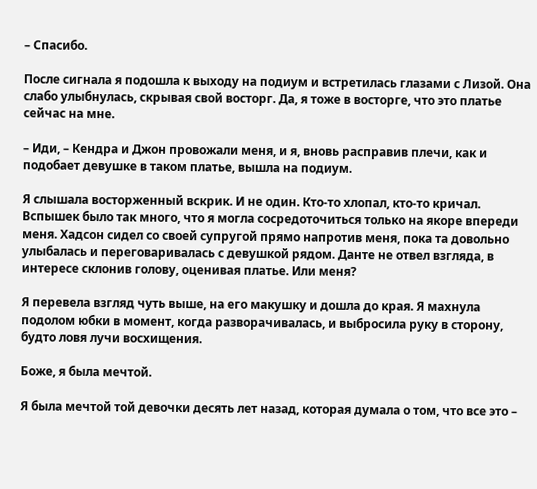– Спасибо.

После сигнала я подошла к выходу на подиум и встретилась глазами с Лизой. Она слабо улыбнулась, скрывая свой восторг. Да, я тоже в восторге, что это платье сейчас на мне.

– Иди, – Кендра и Джон провожали меня, и я, вновь расправив плечи, как и подобает девушке в таком платье, вышла на подиум.

Я слышала восторженный вскрик. И не один. Кто-то хлопал, кто-то кричал. Вспышек было так много, что я могла сосредоточиться только на якоре впереди меня. Хадсон сидел со своей супругой прямо напротив меня, пока та довольно улыбалась и переговаривалась с девушкой рядом. Данте не отвел взгляда, в интересе склонив голову, оценивая платье. Или меня?

Я перевела взгляд чуть выше, на его макушку и дошла до края. Я махнула подолом юбки в момент, когда разворачивалась, и выбросила руку в сторону, будто ловя лучи восхищения.

Боже, я была мечтой.

Я была мечтой той девочки десять лет назад, которая думала о том, что все это –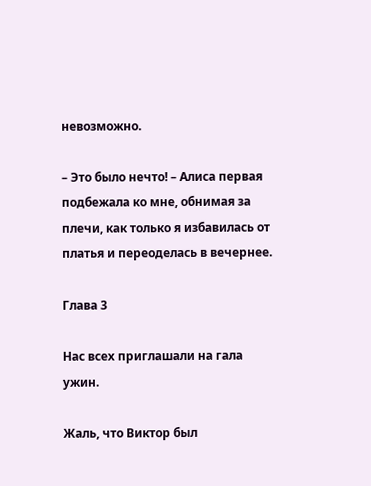невозможно.

– Это было нечто! – Алиса первая подбежала ко мне, обнимая за плечи, как только я избавилась от платья и переоделась в вечернее.

Глава 3

Нас всех приглашали на гала ужин.

Жаль, что Виктор был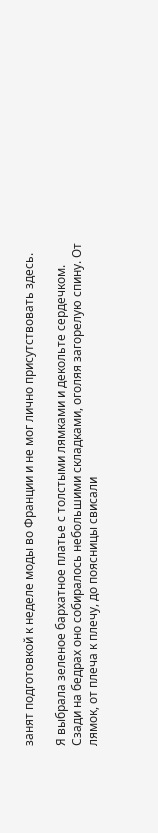занят подготовкой к неделе моды во Франции и не мог лично присутствовать здесь.

Я выбрала зеленое бархатное платье с толстыми лямками и декольте сердечком. Сзади на бедрах оно собиралось небольшими складками, оголяя загорелую спину. От лямок, от плеча к плечу, до поясницы свисали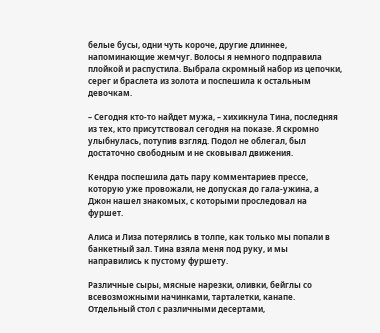белые бусы, одни чуть короче, другие длиннее, напоминающие жемчуг. Волосы я немного подправила плойкой и распустила. Выбрала скромный набор из цепочки, серег и браслета из золота и поспешила к остальным девочкам.

– Сегодня кто-то найдет мужа, – хихикнула Тина, последняя из тех, кто присутствовал сегодня на показе. Я скромно улыбнулась, потупив взгляд. Подол не облегал, был достаточно свободным и не сковывал движения.

Кендра поспешила дать пару комментариев прессе, которую уже провожали, не допуская до гала-ужина, а Джон нашел знакомых, с которыми проследовал на фуршет.

Алиса и Лиза потерялись в толпе, как только мы попали в банкетный зал. Тина взяла меня под руку, и мы направились к пустому фуршету.

Различные сыры, мясные нарезки, оливки, бейглы со всевозможными начинками, тарталетки, канапе. Отдельный стол с различными десертами,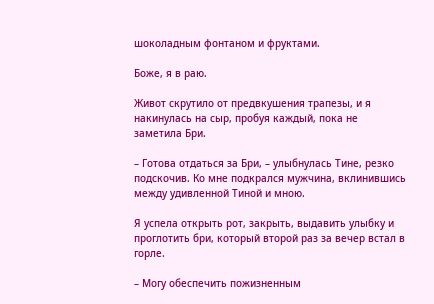шоколадным фонтаном и фруктами.

Боже, я в раю.

Живот скрутило от предвкушения трапезы, и я накинулась на сыр, пробуя каждый, пока не заметила Бри.

– Готова отдаться за Бри, – улыбнулась Тине, резко подскочив. Ко мне подкрался мужчина, вклинившись между удивленной Тиной и мною.

Я успела открыть рот, закрыть, выдавить улыбку и проглотить бри, который второй раз за вечер встал в горле.

– Могу обеспечить пожизненным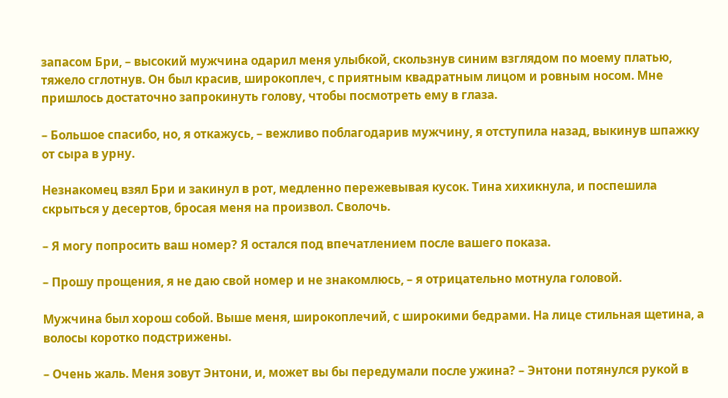запасом Бри, – высокий мужчина одарил меня улыбкой, скользнув синим взглядом по моему платью, тяжело сглотнув. Он был красив, широкоплеч, с приятным квадратным лицом и ровным носом. Мне пришлось достаточно запрокинуть голову, чтобы посмотреть ему в глаза.

– Большое спасибо, но, я откажусь, – вежливо поблагодарив мужчину, я отступила назад, выкинув шпажку от сыра в урну.

Незнакомец взял Бри и закинул в рот, медленно пережевывая кусок. Тина хихикнула, и поспешила скрыться у десертов, бросая меня на произвол. Сволочь.

– Я могу попросить ваш номер? Я остался под впечатлением после вашего показа.

– Прошу прощения, я не даю свой номер и не знакомлюсь, – я отрицательно мотнула головой.

Мужчина был хорош собой. Выше меня, широкоплечий, с широкими бедрами. На лице стильная щетина, а волосы коротко подстрижены.

– Очень жаль. Меня зовут Энтони, и, может вы бы передумали после ужина? – Энтони потянулся рукой в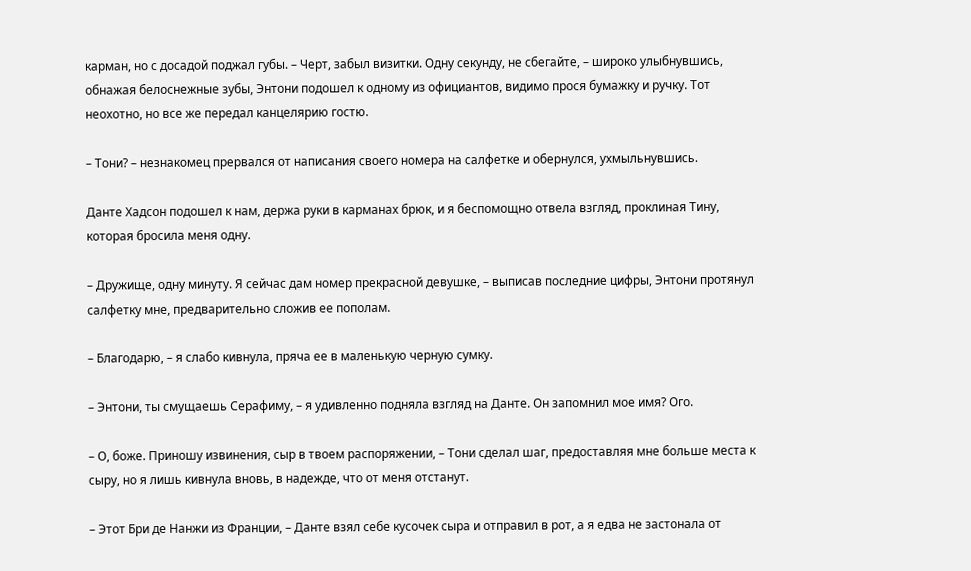карман, но с досадой поджал губы. – Черт, забыл визитки. Одну секунду, не сбегайте, – широко улыбнувшись, обнажая белоснежные зубы, Энтони подошел к одному из официантов, видимо прося бумажку и ручку. Тот неохотно, но все же передал канцелярию гостю.

– Тони? – незнакомец прервался от написания своего номера на салфетке и обернулся, ухмыльнувшись.

Данте Хадсон подошел к нам, держа руки в карманах брюк, и я беспомощно отвела взгляд, проклиная Тину, которая бросила меня одну.

– Дружище, одну минуту. Я сейчас дам номер прекрасной девушке, – выписав последние цифры, Энтони протянул салфетку мне, предварительно сложив ее пополам.

– Благодарю, – я слабо кивнула, пряча ее в маленькую черную сумку.

– Энтони, ты смущаешь Серафиму, – я удивленно подняла взгляд на Данте. Он запомнил мое имя? Ого.

– О, боже. Приношу извинения, сыр в твоем распоряжении, – Тони сделал шаг, предоставляя мне больше места к сыру, но я лишь кивнула вновь, в надежде, что от меня отстанут.

– Этот Бри де Нанжи из Франции, – Данте взял себе кусочек сыра и отправил в рот, а я едва не застонала от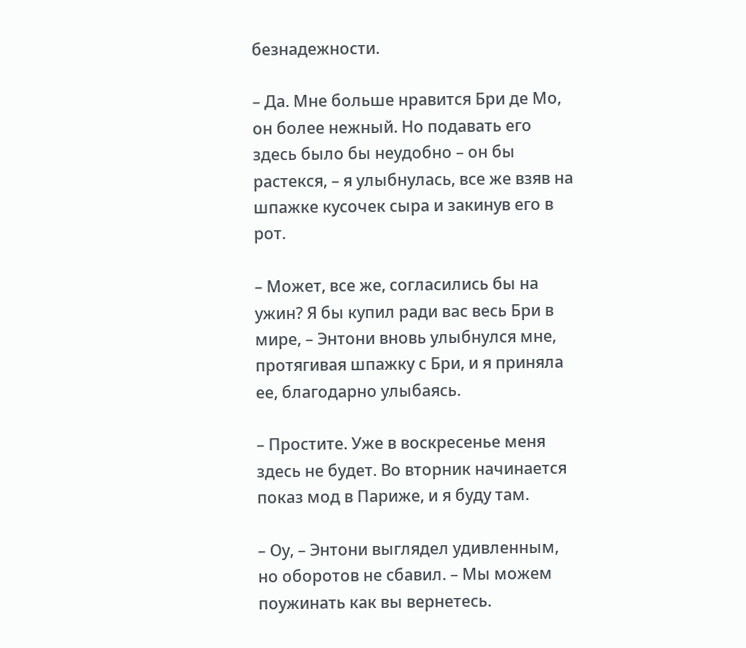безнадежности.

– Да. Мне больше нравится Бри де Мо, он более нежный. Но подавать его здесь было бы неудобно – он бы растекся, – я улыбнулась, все же взяв на шпажке кусочек сыра и закинув его в рот.

– Может, все же, согласились бы на ужин? Я бы купил ради вас весь Бри в мире, – Энтони вновь улыбнулся мне, протягивая шпажку с Бри, и я приняла ее, благодарно улыбаясь.

– Простите. Уже в воскресенье меня здесь не будет. Во вторник начинается показ мод в Париже, и я буду там.

– Оу, – Энтони выглядел удивленным, но оборотов не сбавил. – Мы можем поужинать как вы вернетесь.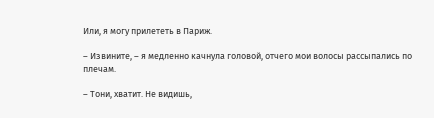Или, я могу прилететь в Париж.

– Извините, – я медленно качнула головой, отчего мои волосы рассыпались по плечам.

– Тони, хватит. Не видишь,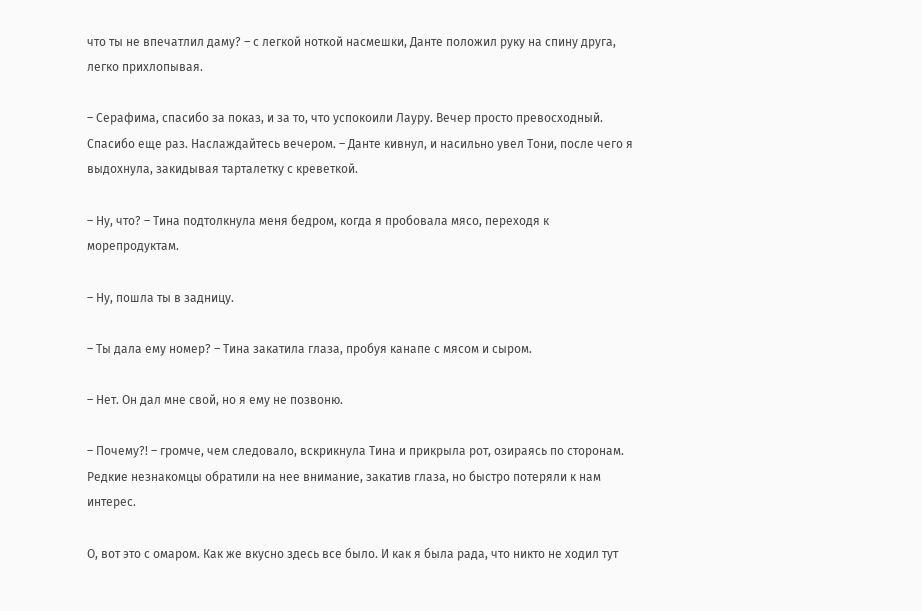что ты не впечатлил даму? – с легкой ноткой насмешки, Данте положил руку на спину друга, легко прихлопывая.

– Серафима, спасибо за показ, и за то, что успокоили Лауру. Вечер просто превосходный. Спасибо еще раз. Наслаждайтесь вечером. – Данте кивнул, и насильно увел Тони, после чего я выдохнула, закидывая тарталетку с креветкой.

– Ну, что? – Тина подтолкнула меня бедром, когда я пробовала мясо, переходя к морепродуктам.

– Ну, пошла ты в задницу.

– Ты дала ему номер? – Тина закатила глаза, пробуя канапе с мясом и сыром.

– Нет. Он дал мне свой, но я ему не позвоню.

– Почему?! – громче, чем следовало, вскрикнула Тина и прикрыла рот, озираясь по сторонам. Редкие незнакомцы обратили на нее внимание, закатив глаза, но быстро потеряли к нам интерес.

О, вот это с омаром. Как же вкусно здесь все было. И как я была рада, что никто не ходил тут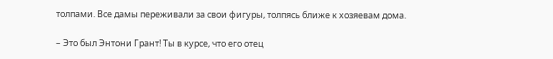толпами. Все дамы переживали за свои фигуры, толпясь ближе к хозяевам дома.

– Это был Энтони Грант! Ты в курсе, что его отец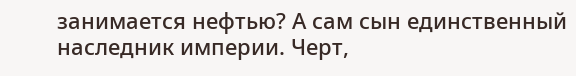занимается нефтью? А сам сын единственный наследник империи. Черт,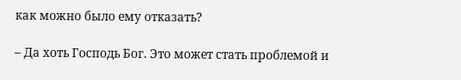как можно было ему отказать?

– Да хоть Господь Бог. Это может стать проблемой и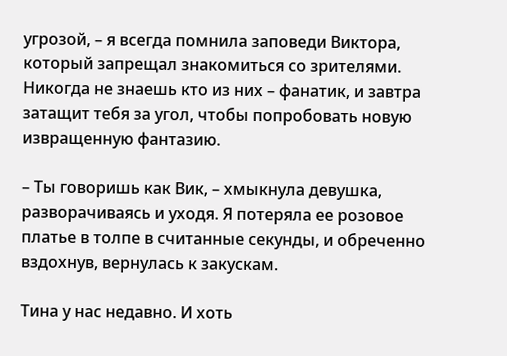угрозой, – я всегда помнила заповеди Виктора, который запрещал знакомиться со зрителями. Никогда не знаешь кто из них – фанатик, и завтра затащит тебя за угол, чтобы попробовать новую извращенную фантазию.

– Ты говоришь как Вик, – хмыкнула девушка, разворачиваясь и уходя. Я потеряла ее розовое платье в толпе в считанные секунды, и обреченно вздохнув, вернулась к закускам.

Тина у нас недавно. И хоть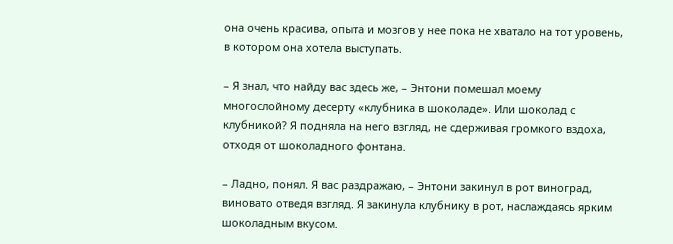она очень красива, опыта и мозгов у нее пока не хватало на тот уровень, в котором она хотела выступать.

– Я знал, что найду вас здесь же, – Энтони помешал моему многослойному десерту «клубника в шоколаде». Или шоколад с клубникой? Я подняла на него взгляд, не сдерживая громкого вздоха, отходя от шоколадного фонтана.

– Ладно, понял. Я вас раздражаю, – Энтони закинул в рот виноград, виновато отведя взгляд. Я закинула клубнику в рот, наслаждаясь ярким шоколадным вкусом.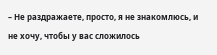– Не раздражаете, просто, я не знакомлюсь, и не хочу, чтобы у вас сложилось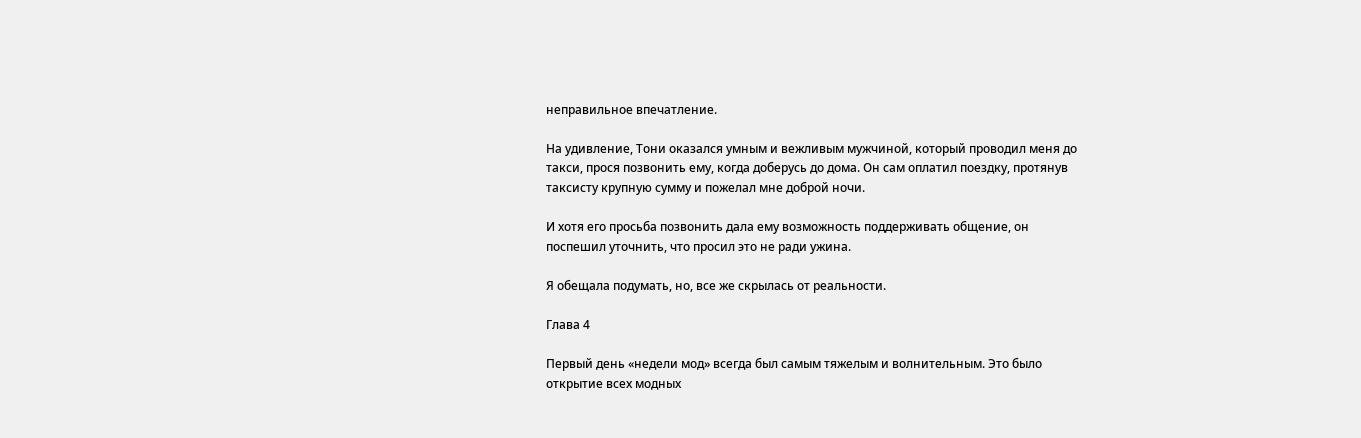неправильное впечатление.

На удивление, Тони оказался умным и вежливым мужчиной, который проводил меня до такси, прося позвонить ему, когда доберусь до дома. Он сам оплатил поездку, протянув таксисту крупную сумму и пожелал мне доброй ночи.

И хотя его просьба позвонить дала ему возможность поддерживать общение, он поспешил уточнить, что просил это не ради ужина.

Я обещала подумать, но, все же скрылась от реальности.

Глава 4

Первый день «недели мод» всегда был самым тяжелым и волнительным. Это было открытие всех модных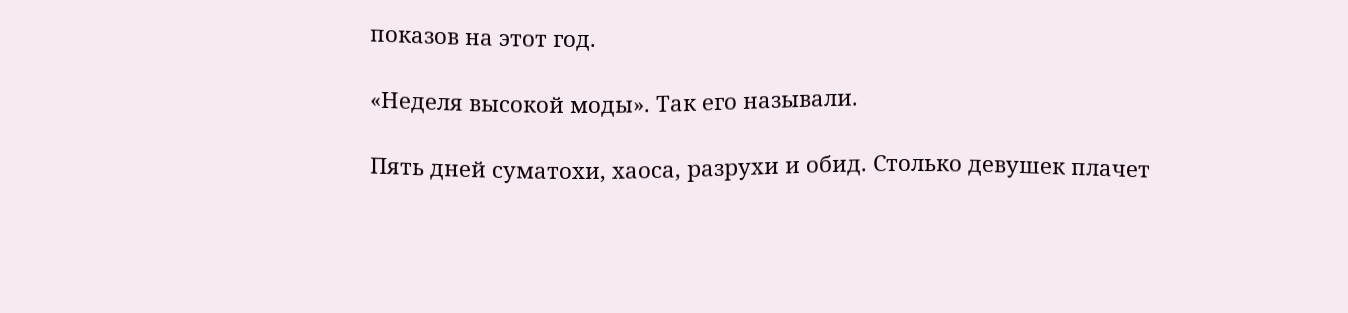показов на этот год.

«Неделя высокой моды». Так его называли.

Пять дней суматохи, хаоса, разрухи и обид. Столько девушек плачет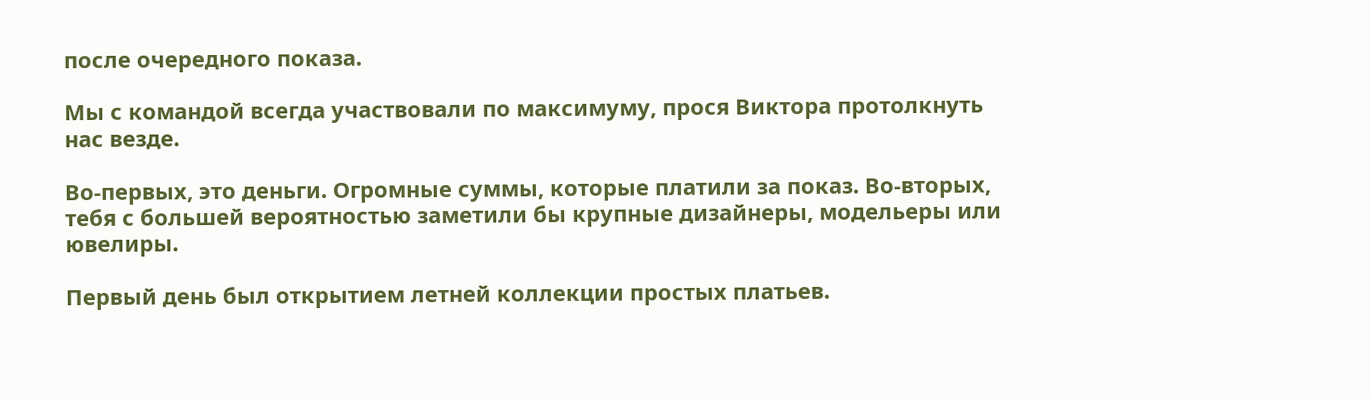после очередного показа.

Мы с командой всегда участвовали по максимуму, прося Виктора протолкнуть нас везде.

Во-первых, это деньги. Огромные суммы, которые платили за показ. Во-вторых, тебя с большей вероятностью заметили бы крупные дизайнеры, модельеры или ювелиры.

Первый день был открытием летней коллекции простых платьев.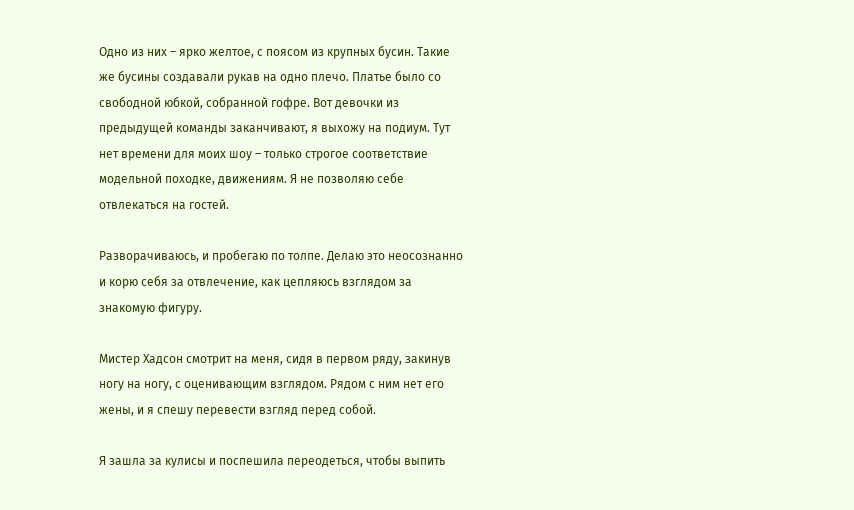Одно из них – ярко желтое, с поясом из крупных бусин. Такие же бусины создавали рукав на одно плечо. Платье было со свободной юбкой, собранной гофре. Вот девочки из предыдущей команды заканчивают, я выхожу на подиум. Тут нет времени для моих шоу – только строгое соответствие модельной походке, движениям. Я не позволяю себе отвлекаться на гостей.

Разворачиваюсь, и пробегаю по толпе. Делаю это неосознанно и корю себя за отвлечение, как цепляюсь взглядом за знакомую фигуру.

Мистер Хадсон смотрит на меня, сидя в первом ряду, закинув ногу на ногу, с оценивающим взглядом. Рядом с ним нет его жены, и я спешу перевести взгляд перед собой.

Я зашла за кулисы и поспешила переодеться, чтобы выпить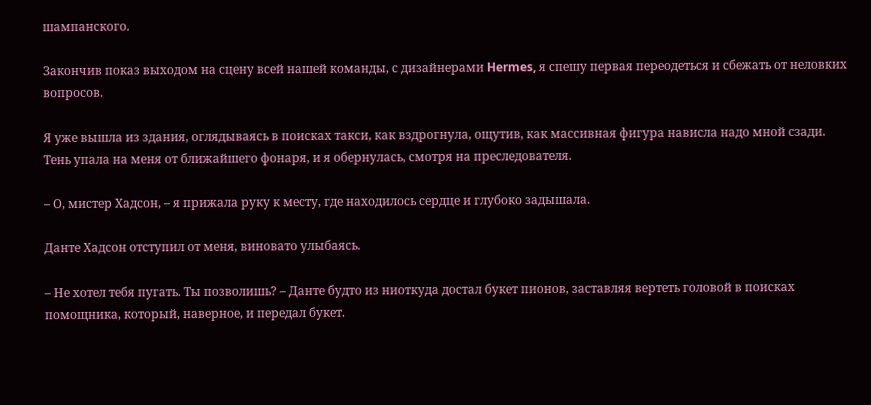шампанского.

Закончив показ выходом на сцену всей нашей команды, с дизайнерами Hermes, я спешу первая переодеться и сбежать от неловких вопросов.

Я уже вышла из здания, оглядываясь в поисках такси, как вздрогнула, ощутив, как массивная фигура нависла надо мной сзади. Тень упала на меня от ближайшего фонаря, и я обернулась, смотря на преследователя.

– О, мистер Хадсон, – я прижала руку к месту, где находилось сердце и глубоко задышала.

Данте Хадсон отступил от меня, виновато улыбаясь.

– Не хотел тебя пугать. Ты позволишь? – Данте будто из ниоткуда достал букет пионов, заставляя вертеть головой в поисках помощника, который, наверное, и передал букет.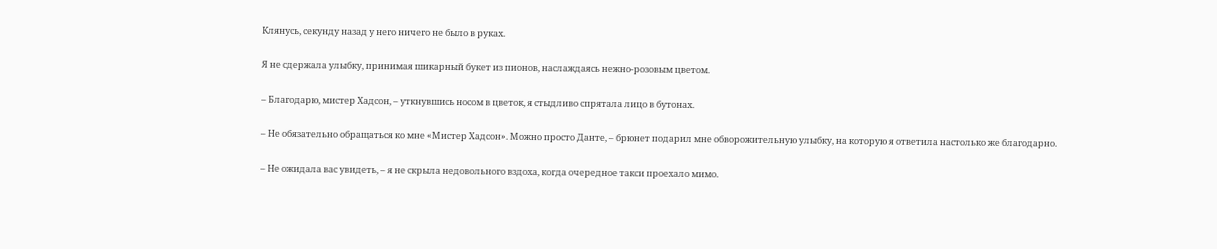Клянусь, секунду назад у него ничего не было в руках.

Я не сдержала улыбку, принимая шикарный букет из пионов, наслаждаясь нежно-розовым цветом.

– Благодарю, мистер Хадсон, – уткнувшись носом в цветок, я стыдливо спрятала лицо в бутонах.

– Не обязательно обращаться ко мне «Мистер Хадсон». Можно просто Данте, – брюнет подарил мне обворожительную улыбку, на которую я ответила настолько же благодарно.

– Не ожидала вас увидеть, – я не скрыла недовольного вздоха, когда очередное такси проехало мимо.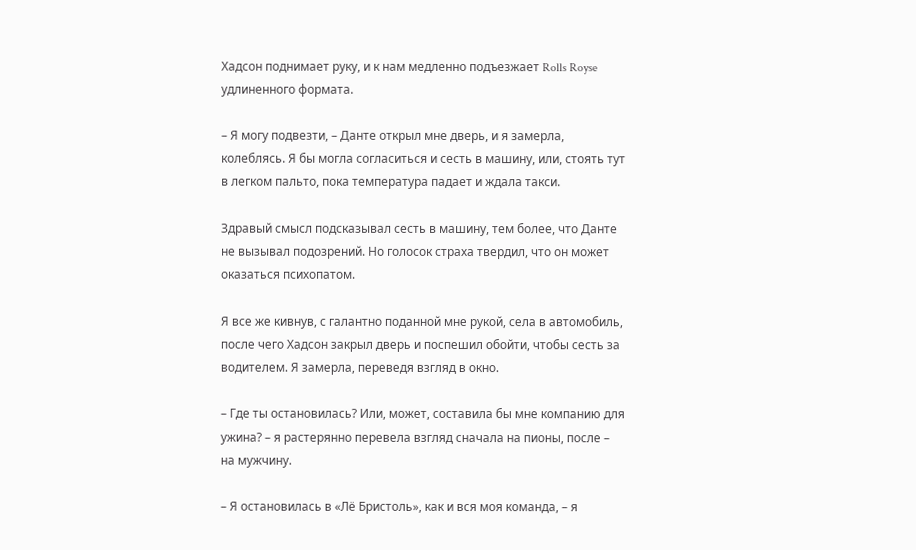Хадсон поднимает руку, и к нам медленно подъезжает Rolls Royse удлиненного формата.

– Я могу подвезти, – Данте открыл мне дверь, и я замерла, колеблясь. Я бы могла согласиться и сесть в машину, или, стоять тут в легком пальто, пока температура падает и ждала такси.

Здравый смысл подсказывал сесть в машину, тем более, что Данте не вызывал подозрений. Но голосок страха твердил, что он может оказаться психопатом.

Я все же кивнув, с галантно поданной мне рукой, села в автомобиль, после чего Хадсон закрыл дверь и поспешил обойти, чтобы сесть за водителем. Я замерла, переведя взгляд в окно.

– Где ты остановилась? Или, может, составила бы мне компанию для ужина? – я растерянно перевела взгляд сначала на пионы, после – на мужчину.

– Я остановилась в «Лё Бристоль», как и вся моя команда, – я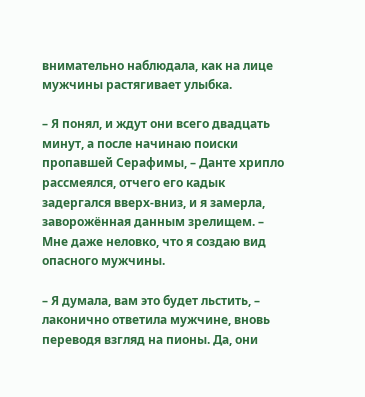внимательно наблюдала, как на лице мужчины растягивает улыбка.

– Я понял, и ждут они всего двадцать минут, а после начинаю поиски пропавшей Серафимы, – Данте хрипло рассмеялся, отчего его кадык задергался вверх-вниз, и я замерла, заворожённая данным зрелищем. – Мне даже неловко, что я создаю вид опасного мужчины.

– Я думала, вам это будет льстить, – лаконично ответила мужчине, вновь переводя взгляд на пионы. Да, они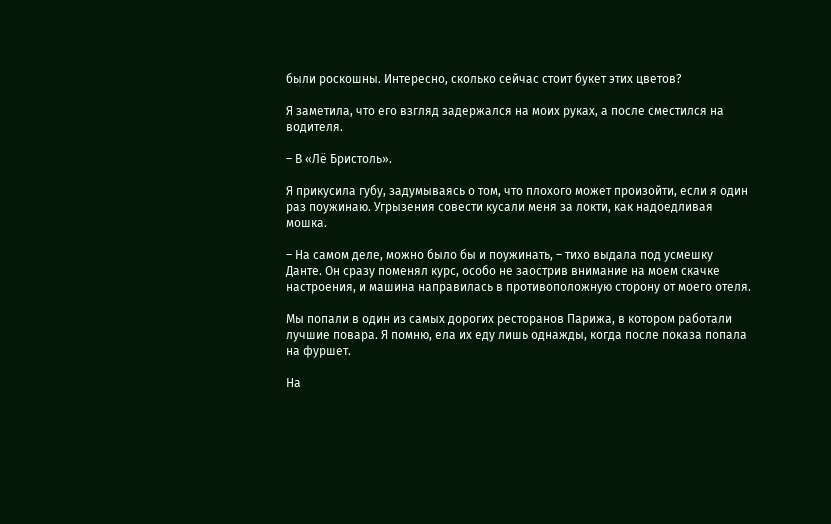были роскошны. Интересно, сколько сейчас стоит букет этих цветов?

Я заметила, что его взгляд задержался на моих руках, а после сместился на водителя.

– В «Лё Бристоль».

Я прикусила губу, задумываясь о том, что плохого может произойти, если я один раз поужинаю. Угрызения совести кусали меня за локти, как надоедливая мошка.

– На самом деле, можно было бы и поужинать, – тихо выдала под усмешку Данте. Он сразу поменял курс, особо не заострив внимание на моем скачке настроения, и машина направилась в противоположную сторону от моего отеля.

Мы попали в один из самых дорогих ресторанов Парижа, в котором работали лучшие повара. Я помню, ела их еду лишь однажды, когда после показа попала на фуршет.

На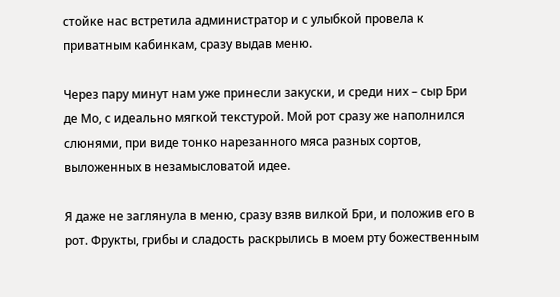стойке нас встретила администратор и с улыбкой провела к приватным кабинкам, сразу выдав меню.

Через пару минут нам уже принесли закуски, и среди них – сыр Бри де Мо, с идеально мягкой текстурой. Мой рот сразу же наполнился слюнями, при виде тонко нарезанного мяса разных сортов, выложенных в незамысловатой идее.

Я даже не заглянула в меню, сразу взяв вилкой Бри, и положив его в рот. Фрукты, грибы и сладость раскрылись в моем рту божественным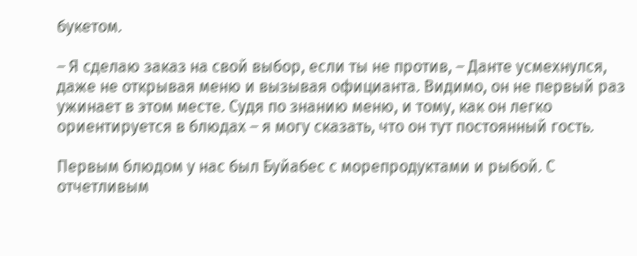букетом.

– Я сделаю заказ на свой выбор, если ты не против, – Данте усмехнулся, даже не открывая меню и вызывая официанта. Видимо, он не первый раз ужинает в этом месте. Судя по знанию меню, и тому, как он легко ориентируется в блюдах – я могу сказать, что он тут постоянный гость.

Первым блюдом у нас был Буйабес с морепродуктами и рыбой. С отчетливым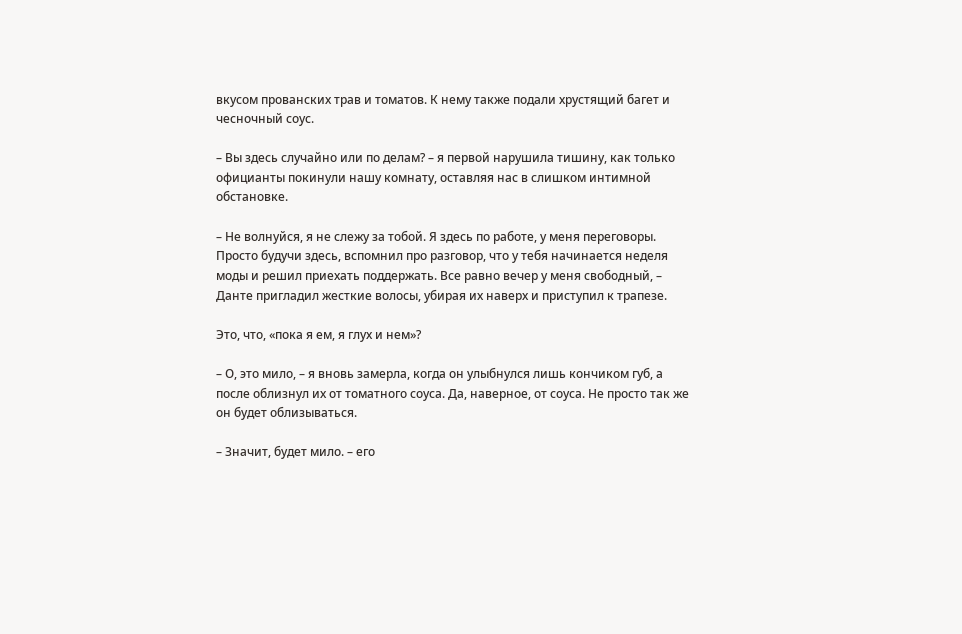вкусом прованских трав и томатов. К нему также подали хрустящий багет и чесночный соус.

– Вы здесь случайно или по делам? – я первой нарушила тишину, как только официанты покинули нашу комнату, оставляя нас в слишком интимной обстановке.

– Не волнуйся, я не слежу за тобой. Я здесь по работе, у меня переговоры. Просто будучи здесь, вспомнил про разговор, что у тебя начинается неделя моды и решил приехать поддержать. Все равно вечер у меня свободный, – Данте пригладил жесткие волосы, убирая их наверх и приступил к трапезе.

Это, что, «пока я ем, я глух и нем»?

– О, это мило, – я вновь замерла, когда он улыбнулся лишь кончиком губ, а после облизнул их от томатного соуса. Да, наверное, от соуса. Не просто так же он будет облизываться.

– Значит, будет мило. – его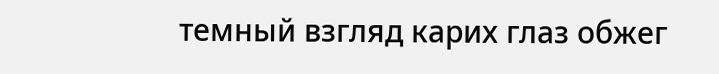темный взгляд карих глаз обжег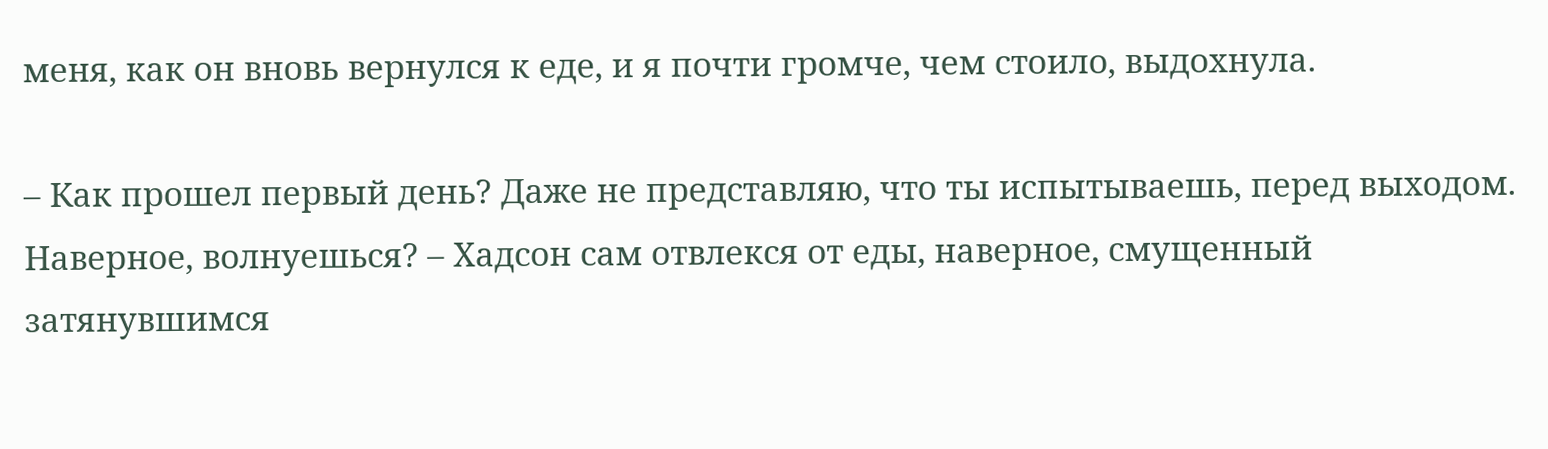меня, как он вновь вернулся к еде, и я почти громче, чем стоило, выдохнула.

– Как прошел первый день? Даже не представляю, что ты испытываешь, перед выходом. Наверное, волнуешься? – Хадсон сам отвлекся от еды, наверное, смущенный затянувшимся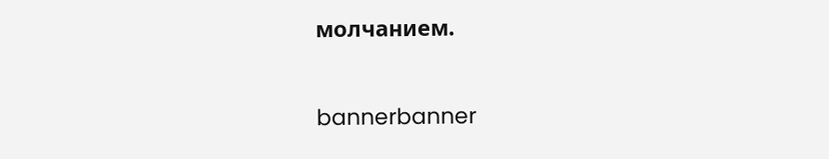молчанием.

bannerbanner